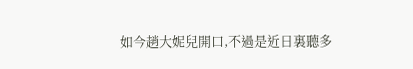如今趙大妮兒開口,不過是近日裏聽多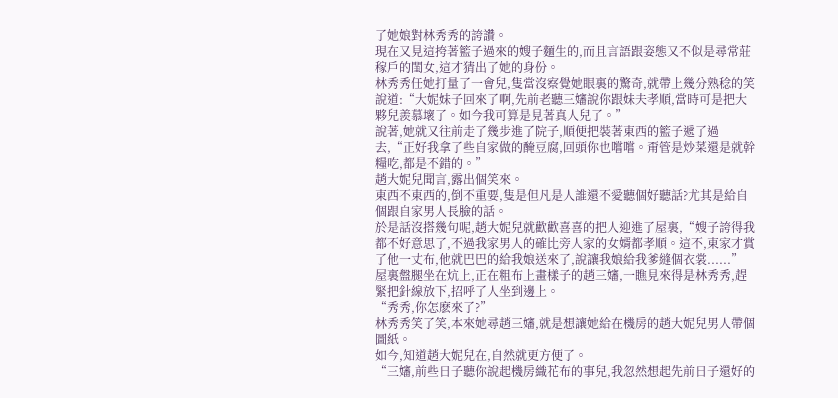了她娘對林秀秀的誇讚。
現在又見這挎著籃子過來的嫂子麵生的,而且言語跟姿態又不似是尋常莊稼戶的閨女,這才猜出了她的身份。
林秀秀任她打量了一會兒,隻當沒察覺她眼裏的驚奇,就帶上幾分熟稔的笑說道:“大妮妹子回來了啊,先前老聽三嬸說你跟妹夫孝順,當時可是把大夥兒羨慕壞了。如今我可算是見著真人兒了。”
說著,她就又往前走了幾步進了院子,順便把裝著東西的籃子遞了過去,“正好我拿了些自家做的醃豆腐,回頭你也嚐嚐。甭管是炒菜還是就幹糧吃,都是不錯的。”
趙大妮兒聞言,露出個笑來。
東西不東西的,倒不重要,隻是但凡是人誰還不愛聽個好聽話?尤其是給自個跟自家男人長臉的話。
於是話沒搭幾句呢,趙大妮兒就歡歡喜喜的把人迎進了屋裏,“嫂子誇得我都不好意思了,不過我家男人的確比旁人家的女婿都孝順。這不,東家才賞了他一丈布,他就巴巴的給我娘送來了,說讓我娘給我爹縫個衣裳......”
屋裏盤腿坐在炕上,正在粗布上畫樣子的趙三嬸,一瞧見來得是林秀秀,趕緊把針線放下,招呼了人坐到邊上。
“秀秀,你怎麽來了?”
林秀秀笑了笑,本來她尋趙三嬸,就是想讓她給在機房的趙大妮兒男人帶個圖紙。
如今,知道趙大妮兒在,自然就更方便了。
“三嬸,前些日子聽你說起機房織花布的事兒,我忽然想起先前日子還好的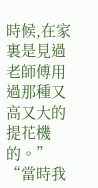時候,在家裏是見過老師傅用過那種又高又大的提花機的。”
“當時我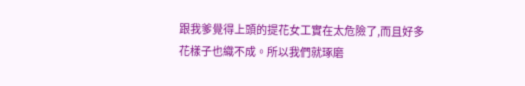跟我爹覺得上頭的提花女工實在太危險了,而且好多花樣子也織不成。所以我們就琢磨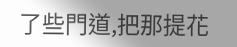了些門道,把那提花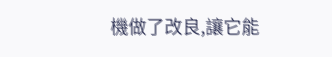機做了改良,讓它能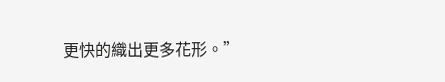更快的織出更多花形。”